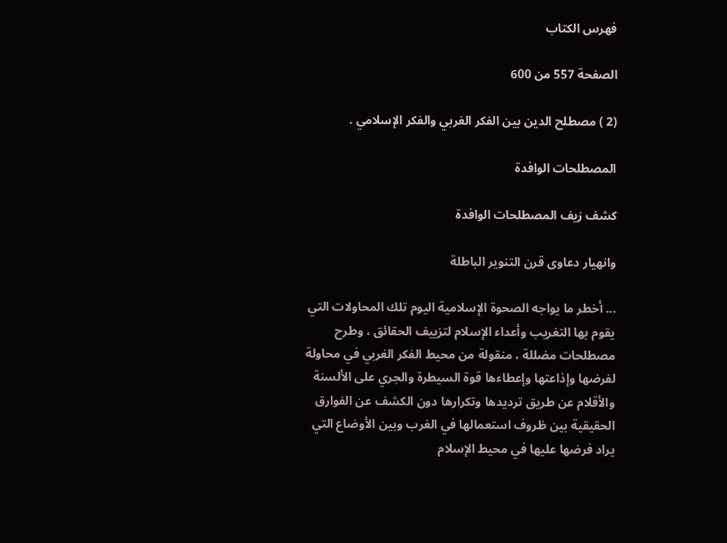فهرس الكتاب

الصفحة 557 من 600

(2 ) مصطلح الدين بين الفكر الغربي والفكر الإسلامي .

المصطلحات الوافدة

كشف زيف المصطلحات الوافدة

وانهيار دعاوى قرن التنوير الباطلة

... أخطر ما يواجه الصحوة الإسلامية اليوم تلك المحاولات التي يقوم بها التغريب وأعداء الإسلام لتزييف الحقائق ، وطرح مصطلحات مضللة ، منقولة من محيط الفكر الغربي في محاولة لفرضها وإذاعتها وإعطاءها قوة السيطرة والجري على الألسنة والأقلام عن طريق ترديدها وتكرارها دون الكشف عن الفوارق الحقيقية بين ظروف استعمالها في الغرب وبين الأوضاع التي يراد فرضها عليها في محيط الإسلام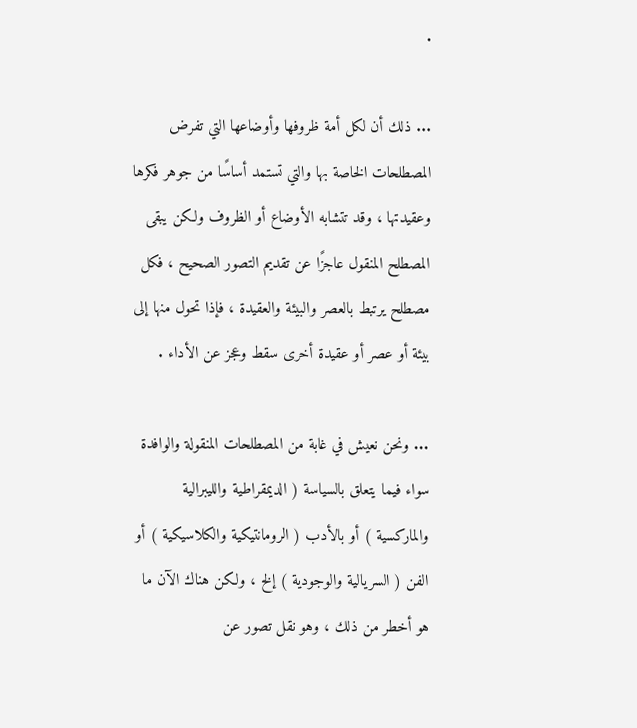.

... ذلك أن لكل أمة ظروفها وأوضاعها التي تفرض المصطلحات الخاصة بها والتي تستمد أساسًا من جوهر فكرها وعقيدتها ، وقد تتشابه الأوضاع أو الظروف ولكن يبقى المصطلح المنقول عاجزًا عن تقديم التصور الصحيح ، فكل مصطلح يرتبط بالعصر والبيئة والعقيدة ، فإذا تحول منها إلى بيئة أو عصر أو عقيدة أخرى سقط وعجز عن الأداء .

... ونحن نعيش في غابة من المصطلحات المنقولة والوافدة سواء فيما يتعلق بالسياسة ( الديمقراطية والليبرالية والماركسية ) أو بالأدب ( الرومانتيكية والكلاسيكية ) أو الفن ( السريالية والوجودية ) إلخ ، ولكن هناك الآن ما هو أخطر من ذلك ، وهو نقل تصور عن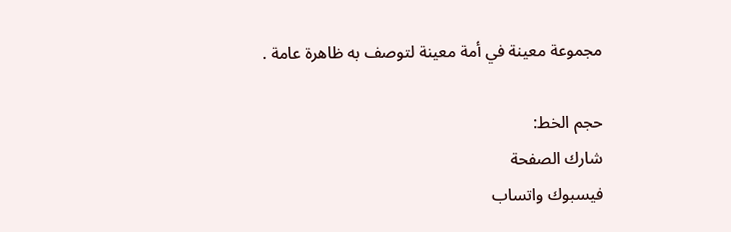مجموعة معينة في أمة معينة لتوصف به ظاهرة عامة .

حجم الخط:
شارك الصفحة
فيسبوك واتساب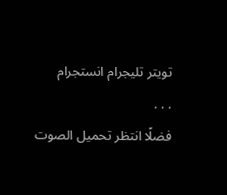تويتر تليجرام انستجرام
. . .
فضلًا انتظر تحميل الصوت